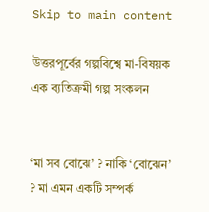Skip to main content

উত্তরপূর্বের গল্পবিশ্বে মা-বিষয়ক এক ব্যতিক্রমী গল্প সংকলন


‘মা সব বোঝে’ ? নাকি ‘বোঝেন’ ? মা এমন একটি সম্পর্ক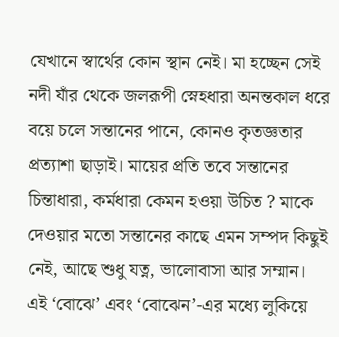যেখানে স্বার্থের কোন স্থান নেই। মা হচ্ছেন সেই নদী যাঁর থেকে জলরূপী স্নেহধারা অনন্তকাল ধরে বয়ে চলে সন্তানের পানে, কোনও কৃতজ্ঞতার প্রত্যাশা ছাড়াই। মায়ের প্রতি তবে সন্তানের চিন্তাধারা, কর্মধারা কেমন হওয়া উচিত ? মাকে দেওয়ার মতো সন্তানের কাছে এমন সম্পদ কিছুই নেই, আছে শুধু যত্ন, ভালোবাসা আর সম্মান। এই ‘বোঝে’ এবং ‘বোঝেন’-এর মধ্যে লুকিয়ে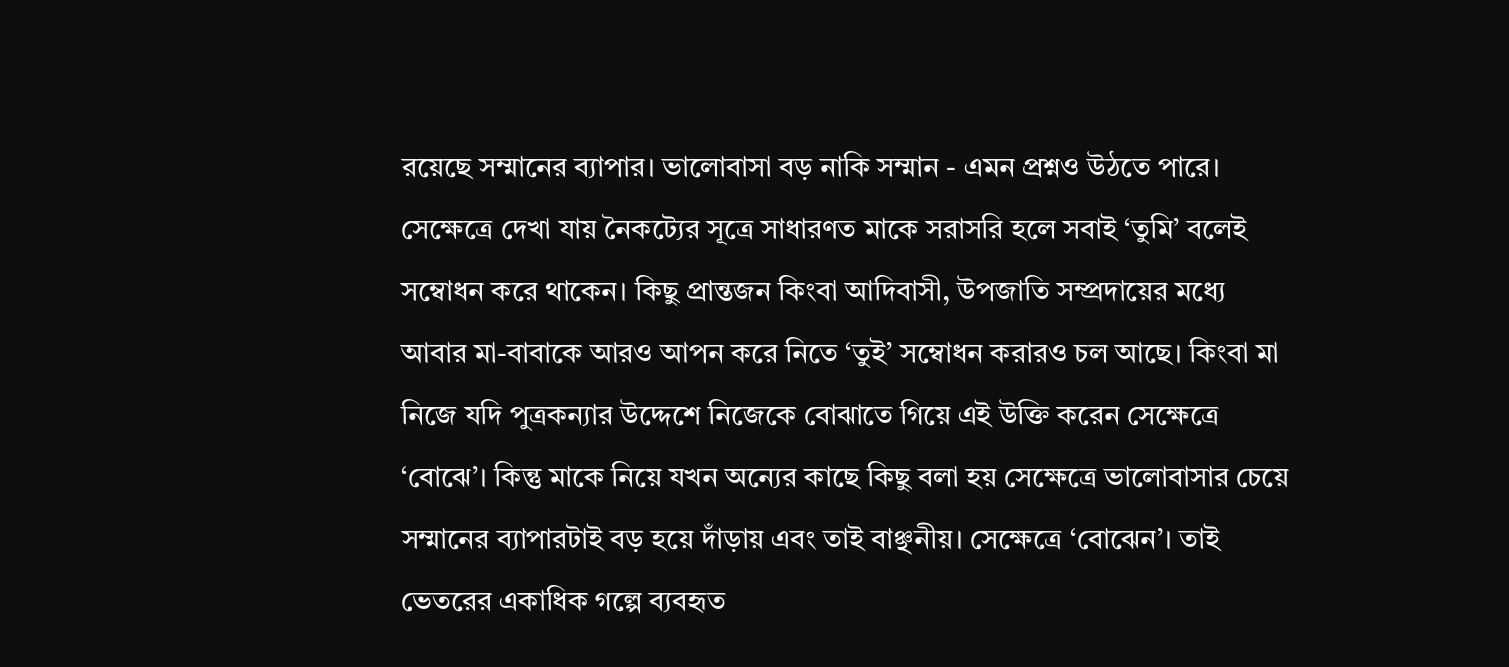রয়েছে সম্মানের ব্যাপার। ভালোবাসা বড় নাকি সম্মান - এমন প্রশ্নও উঠতে পারে। সেক্ষেত্রে দেখা যায় নৈকট্যের সূত্রে সাধারণত মাকে সরাসরি হলে সবাই ‘তুমি’ বলেই সম্বোধন করে থাকেন। কিছু প্রান্তজন কিংবা আদিবাসী, উপজাতি সম্প্রদায়ের মধ্যে আবার মা-বাবাকে আরও আপন করে নিতে ‘তুই’ সম্বোধন করারও চল আছে। কিংবা মা নিজে যদি পুত্রকন্যার উদ্দেশে নিজেকে বোঝাতে গিয়ে এই উক্তি করেন সেক্ষেত্রে ‘বোঝে’। কিন্তু মাকে নিয়ে যখন অন্যের কাছে কিছু বলা হয় সেক্ষেত্রে ভালোবাসার চেয়ে সম্মানের ব্যাপারটাই বড় হয়ে দাঁড়ায় এবং তাই বাঞ্ছনীয়। সেক্ষেত্রে ‘বোঝেন’। তাই ভেতরের একাধিক গল্পে ব্যবহৃত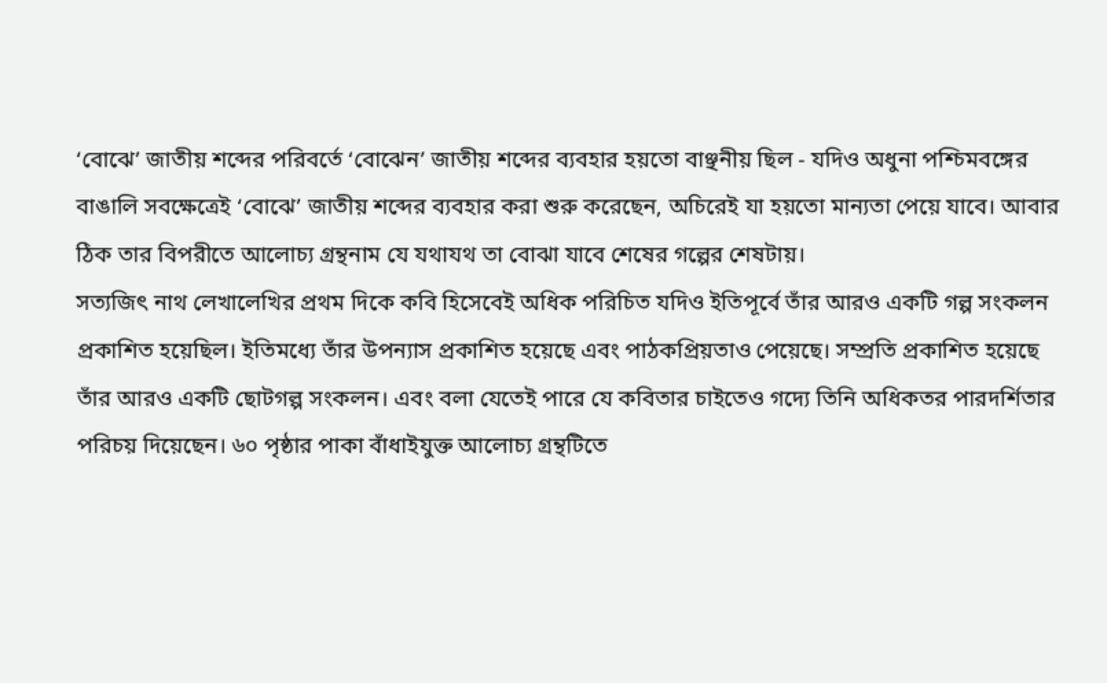‘বোঝে’ জাতীয় শব্দের পরিবর্তে ‘বোঝেন’ জাতীয় শব্দের ব্যবহার হয়তো বাঞ্ছনীয় ছিল - যদিও অধুনা পশ্চিমবঙ্গের বাঙালি সবক্ষেত্রেই ‘বোঝে’ জাতীয় শব্দের ব্যবহার করা শুরু করেছেন, অচিরেই যা হয়তো মান্যতা পেয়ে যাবে। আবার ঠিক তার বিপরীতে আলোচ্য গ্রন্থনাম যে যথাযথ তা বোঝা যাবে শেষের গল্পের শেষটায়।
সত্যজিৎ নাথ লেখালেখির প্রথম দিকে কবি হিসেবেই অধিক পরিচিত যদিও ইতিপূর্বে তাঁর আরও একটি গল্প সংকলন প্রকাশিত হয়েছিল। ইতিমধ্যে তাঁর উপন্যাস প্রকাশিত হয়েছে এবং পাঠকপ্রিয়তাও পেয়েছে। সম্প্রতি প্রকাশিত হয়েছে তাঁর আরও একটি ছোটগল্প সংকলন। এবং বলা যেতেই পারে যে কবিতার চাইতেও গদ্যে তিনি অধিকতর পারদর্শিতার পরিচয় দিয়েছেন। ৬০ পৃষ্ঠার পাকা বাঁধাইযুক্ত আলোচ্য গ্রন্থটিতে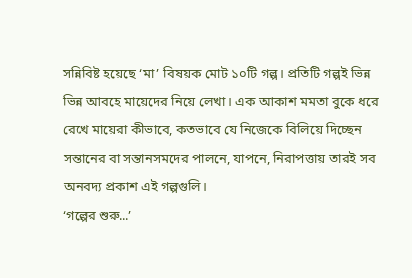সন্নিবিষ্ট হয়েছে ‘মা’ বিষয়ক মোট ১০টি গল্প। প্রতিটি গল্পই ভিন্ন ভিন্ন আবহে মায়েদের নিয়ে লেখা। এক আকাশ মমতা বুকে ধরে রেখে মায়েরা কীভাবে, কতভাবে যে নিজেকে বিলিয়ে দিচ্ছেন সন্তানের বা সন্তানসমদের পালনে, যাপনে, নিরাপত্তায় তারই সব অনবদ্য প্রকাশ এই গল্পগুলি।
‘গল্পের শুরু...’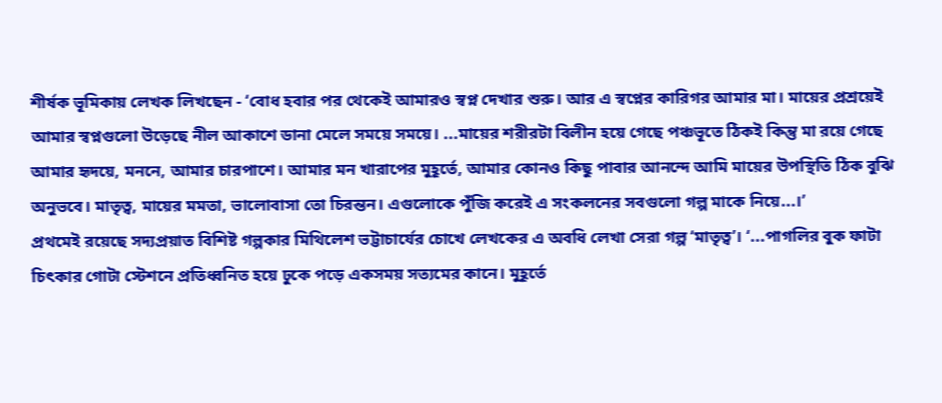শীর্ষক ভূমিকায় লেখক লিখছেন - ‘বোধ হবার পর থেকেই আমারও স্বপ্ন দেখার শুরু। আর এ স্বপ্নের কারিগর আমার মা। মায়ের প্রশ্রয়েই আমার স্বপ্নগুলো উড়েছে নীল আকাশে ডানা মেলে সময়ে সময়ে। ...মায়ের শরীরটা বিলীন হয়ে গেছে পঞ্চভূতে ঠিকই কিন্তু মা রয়ে গেছে আমার হৃদয়ে, মননে, আমার চারপাশে। আমার মন খারাপের মুহূর্তে, আমার কোনও কিছু পাবার আনন্দে আমি মায়ের উপস্থিতি ঠিক বুঝি অনুভবে। মাতৃত্ব, মায়ের মমতা, ভালোবাসা তো চিরন্তন। এগুলোকে পুঁজি করেই এ সংকলনের সবগুলো গল্প মাকে নিয়ে...।’
প্রথমেই রয়েছে সদ্যপ্রয়াত বিশিষ্ট গল্পকার মিথিলেশ ভট্টাচার্যের চোখে লেখকের এ অবধি লেখা সেরা গল্প ‘মাতৃত্ব’। ‘...পাগলির বুক ফাটা চিৎকার গোটা স্টেশনে প্রতিধ্বনিত হয়ে ঢুকে পড়ে একসময় সত্যমের কানে। মুহূর্তে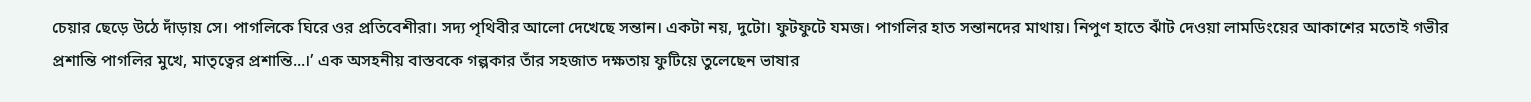চেয়ার ছেড়ে উঠে দাঁড়ায় সে। পাগলিকে ঘিরে ওর প্রতিবেশীরা। সদ্য পৃথিবীর আলো দেখেছে সন্তান। একটা নয়, দুটো। ফুটফুটে যমজ। পাগলির হাত সন্তানদের মাথায়। নিপুণ হাতে ঝাঁট দেওয়া লামডিংয়ের আকাশের মতোই গভীর প্রশান্তি পাগলির মুখে, মাতৃত্বের প্রশান্তি...।’ এক অসহনীয় বাস্তবকে গল্পকার তাঁর সহজাত দক্ষতায় ফুটিয়ে তুলেছেন ভাষার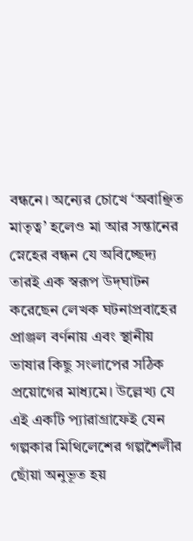বন্ধনে। অন্যের চোখে ‘অবাঞ্ছিত মাতৃত্ব’ হলেও মা আর সন্তানের স্নেহের বন্ধন যে অবিচ্ছেদ্য তারই এক স্বরূপ উদ্‌ঘাটন করেছেন লেখক ঘটনাপ্রবাহের প্রাঞ্জল বর্ণনায় এবং স্থানীয় ভাষার কিছু সংলাপের সঠিক প্রয়োগের মাধ্যমে। উল্লেখ্য যে এই একটি প্যারাগ্রাফেই যেন গল্পকার মিথিলেশের গল্পশৈলীর ছোঁয়া অনুভূত হয়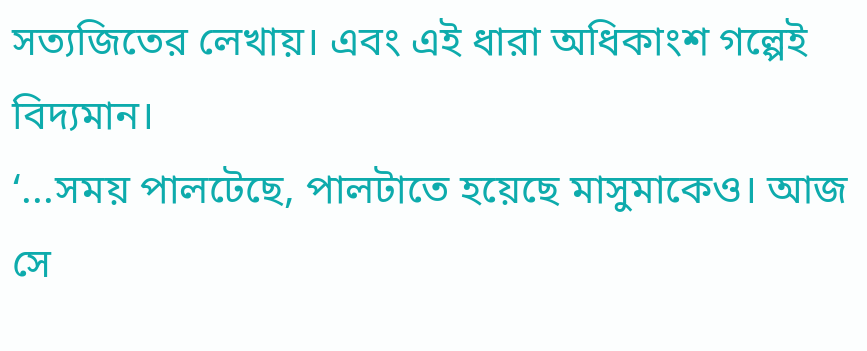সত্যজিতের লেখায়। এবং এই ধারা অধিকাংশ গল্পেই বিদ্যমান।
‘...সময় পালটেছে, পালটাতে হয়েছে মাসুমাকেও। আজ সে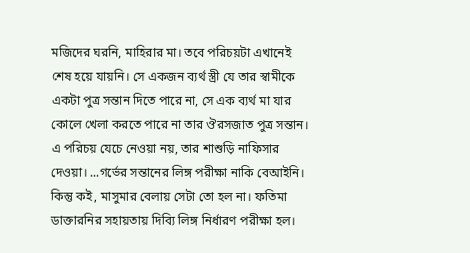মজিদের ঘরনি, মাহিরার মা। তবে পরিচয়টা এখানেই শেষ হয়ে যায়নি। সে একজন ব্যর্থ স্ত্রী যে তার স্বামীকে একটা পুত্র সন্তান দিতে পারে না, সে এক ব্যর্থ মা যার কোলে খেলা করতে পারে না তার ঔরসজাত পুত্র সন্তান। এ পরিচয় যেচে নেওয়া নয়, তার শাশুড়ি নাফিসার দেওয়া। ...গর্ভের সন্তানের লিঙ্গ পরীক্ষা নাকি বেআইনি। কিন্তু কই, মাসুমার বেলায় সেটা তো হল না। ফতিমা ডাক্তারনির সহায়তায় দিব্যি লিঙ্গ নির্ধারণ পরীক্ষা হল।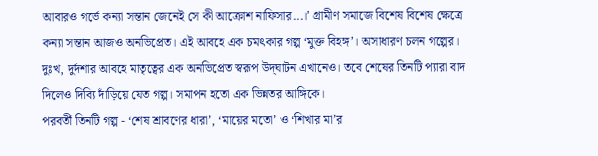আবারও গর্ভে কন্যা সন্তান জেনেই সে কী আক্রোশ নাফিসার...।’ গ্রামীণ সমাজে বিশেষ বিশেষ ক্ষেত্রে কন্যা সন্তান আজও অনভিপ্রেত। এই আবহে এক চমৎকার গল্প ‘মুক্ত বিহঙ্গ’। অসাধারণ চলন গল্পের। দুঃখ, দুর্দশার আবহে মাতৃত্বের এক অনভিপ্রেত স্বরূপ উদ্‌ঘাটন এখানেও। তবে শেষের তিনটি প্যারা বাদ দিলেও দিব্যি দাঁড়িয়ে যেত গল্প। সমাপন হতো এক ভিন্নতর আঙ্গিকে।
পরবর্তী তিনটি গল্প - ‘শেষ শ্রাবণের ধারা’, ‘মায়ের মতো’ ও ‘শিখার মা’র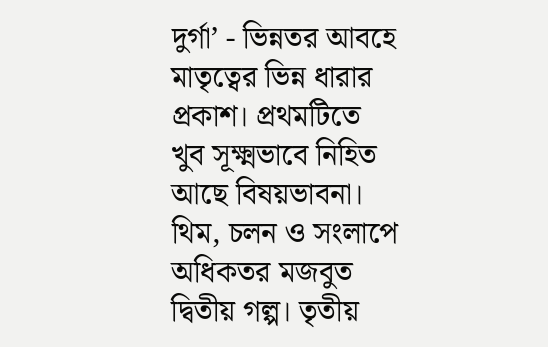দুর্গা’ - ভিন্নতর আবহে মাতৃত্বের ভিন্ন ধারার প্রকাশ। প্রথমটিতে খুব সূক্ষ্মভাবে নিহিত আছে বিষয়ভাবনা। থিম, চলন ও সংলাপে অধিকতর মজবুত দ্বিতীয় গল্প। তৃতীয়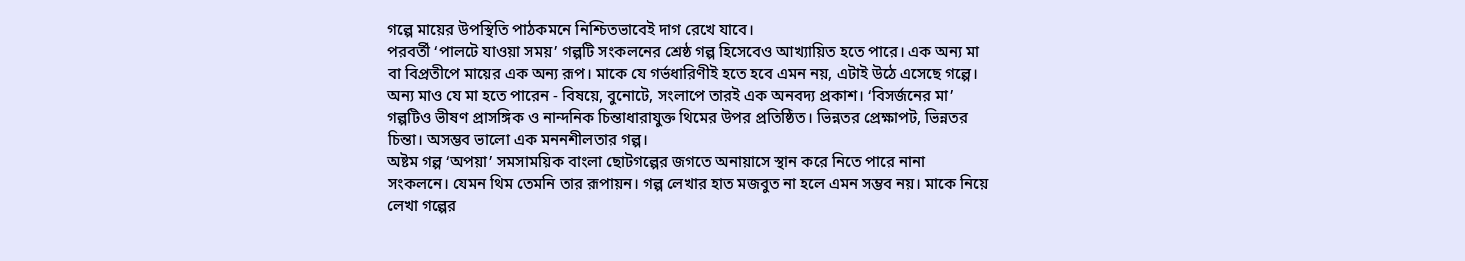গল্পে মায়ের উপস্থিতি পাঠকমনে নিশ্চিতভাবেই দাগ রেখে যাবে।
পরবর্তী ‘পালটে যাওয়া সময়’ গল্পটি সংকলনের শ্রেষ্ঠ গল্প হিসেবেও আখ্যায়িত হতে পারে। এক অন্য মা বা বিপ্রতীপে মায়ের এক অন্য রূপ। মাকে যে গর্ভধারিণীই হতে হবে এমন নয়, এটাই উঠে এসেছে গল্পে। অন্য মাও যে মা হতে পারেন - বিষয়ে, বুনোটে, সংলাপে তারই এক অনবদ্য প্রকাশ। ‘বিসর্জনের মা’ গল্পটিও ভীষণ প্রাসঙ্গিক ও নান্দনিক চিন্তাধারাযুক্ত থিমের উপর প্রতিষ্ঠিত। ভিন্নতর প্রেক্ষাপট, ভিন্নতর চিন্তা। অসম্ভব ভালো এক মননশীলতার গল্প।
অষ্টম গল্প ‘অপয়া’ সমসাময়িক বাংলা ছোটগল্পের জগতে অনায়াসে স্থান করে নিতে পারে নানা সংকলনে। যেমন থিম তেমনি তার রূপায়ন। গল্প লেখার হাত মজবুত না হলে এমন সম্ভব নয়। মাকে নিয়ে লেখা গল্পের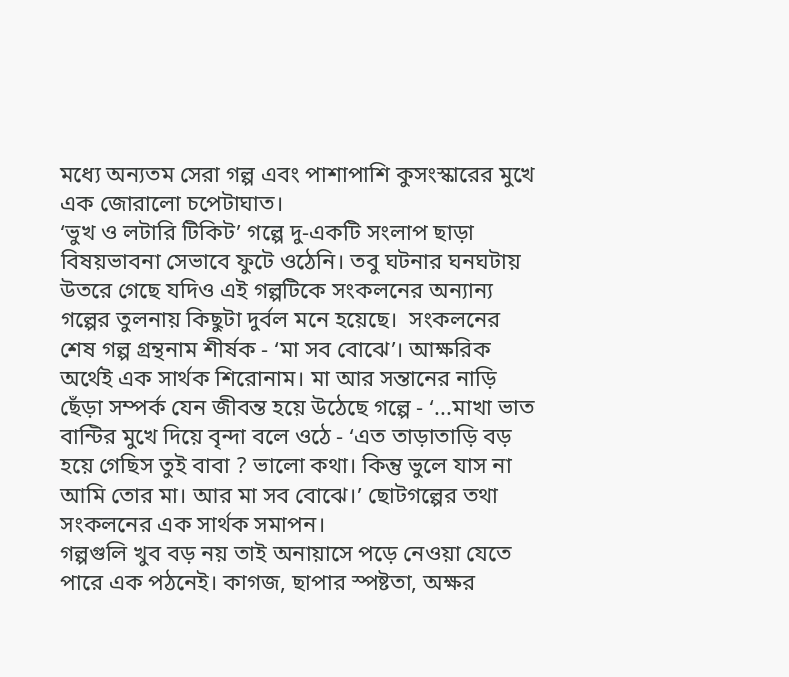মধ্যে অন্যতম সেরা গল্প এবং পাশাপাশি কুসংস্কারের মুখে এক জোরালো চপেটাঘাত।
‘ভুখ ও লটারি টিকিট’ গল্পে দু-একটি সংলাপ ছাড়া বিষয়ভাবনা সেভাবে ফুটে ওঠেনি। তবু ঘটনার ঘনঘটায় উতরে গেছে যদিও এই গল্পটিকে সংকলনের অন্যান্য গল্পের তুলনায় কিছুটা দুর্বল মনে হয়েছে।  সংকলনের শেষ গল্প গ্রন্থনাম শীর্ষক - ‘মা সব বোঝে’। আক্ষরিক অর্থেই এক সার্থক শিরোনাম। মা আর সন্তানের নাড়ি ছেঁড়া সম্পর্ক যেন জীবন্ত হয়ে উঠেছে গল্পে - ‘...মাখা ভাত বান্টির মুখে দিয়ে বৃন্দা বলে ওঠে - ‘এত তাড়াতাড়ি বড় হয়ে গেছিস তুই বাবা ? ভালো কথা। কিন্তু ভুলে যাস না আমি তোর মা। আর মা সব বোঝে।’ ছোটগল্পের তথা সংকলনের এক সার্থক সমাপন।
গল্পগুলি খুব বড় নয় তাই অনায়াসে পড়ে নেওয়া যেতে পারে এক পঠনেই। কাগজ, ছাপার স্পষ্টতা, অক্ষর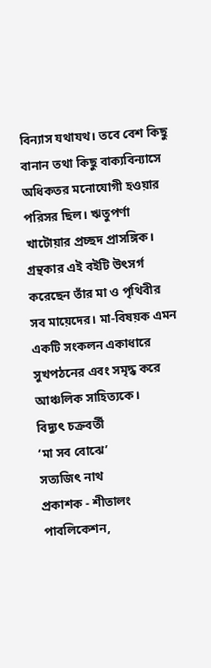বিন্যাস যথাযথ। তবে বেশ কিছু বানান তথা কিছু বাক্যবিন্যাসে অধিকতর মনোযোগী হওয়ার পরিসর ছিল। ঋতুপর্ণা খাটোয়ার প্রচ্ছদ প্রাসঙ্গিক। গ্রন্থকার এই বইটি উৎসর্গ করেছেন তাঁর মা ও পৃথিবীর সব মায়েদের। মা-বিষয়ক এমন একটি সংকলন একাধারে সুখপঠনের এবং সমৃদ্ধ করে আঞ্চলিক সাহিত্যকে।
বিদ্যুৎ চক্রবর্তী
‘মা সব বোঝে’
সত্যজিৎ নাথ
প্রকাশক - শীতালং পাবলিকেশন,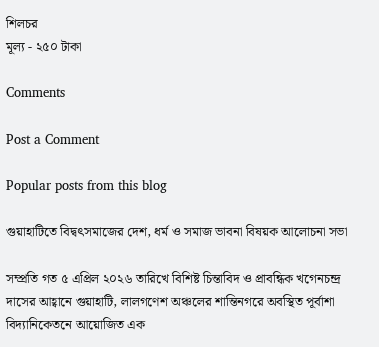শিলচর
মূল্য - ২৫০ টাকা

Comments

Post a Comment

Popular posts from this blog

গুয়াহাটিতে বিদ্বৎসমাজের দেশ, ধর্ম ও সমাজ ভাবনা বিষয়ক আলোচনা সভা

সম্প্রতি গত ৫ এপ্রিল ২০২৬ তারিখে বিশিষ্ট চিন্তাবিদ ও প্রাবন্ধিক খগেনচন্দ্র দাসের আহ্বানে গুয়াহাটি, লালগণেশ অঞ্চলের শান্তিনগরে অবস্থিত পূর্বাশা বিদ্যানিকেতনে আয়োজিত এক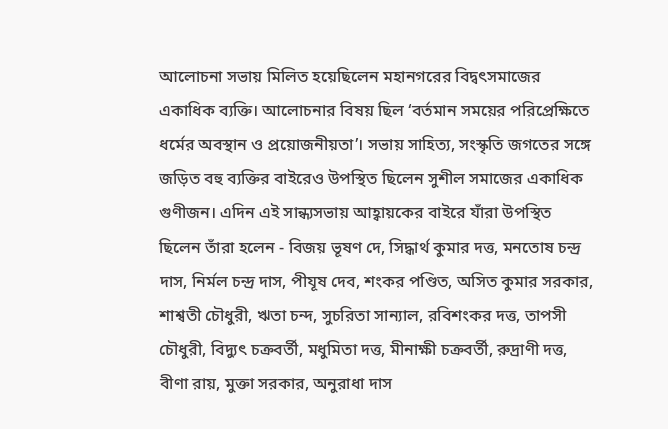আলোচনা সভায় মিলিত হয়েছিলেন মহানগরের বিদ্বৎসমাজের একাধিক ব্যক্তি। আলোচনার বিষয় ছিল ‘বর্তমান সময়ের পরিপ্রেক্ষিতে ধর্মের অবস্থান ও প্রয়োজনীয়তা’। সভায় সাহিত্য, সংস্কৃতি জগতের সঙ্গে জড়িত বহু ব্যক্তির বাইরেও উপস্থিত ছিলেন সুশীল সমাজের একাধিক গুণীজন। এদিন এই সান্ধ্যসভায় আহ্বায়কের বাইরে যাঁরা উপস্থিত ছিলেন তাঁরা হলেন - বিজয় ভূষণ দে, সিদ্ধার্থ কুমার দত্ত, মনতোষ চন্দ্র দাস, নির্মল চন্দ্র দাস, পীযূষ দেব, শংকর পণ্ডিত, অসিত কুমার সরকার, শাশ্বতী চৌধুরী, ঋতা চন্দ, সুচরিতা সান্যাল, রবিশংকর দত্ত, তাপসী চৌধুরী, বিদ্যুৎ চক্রবর্তী, মধুমিতা দত্ত, মীনাক্ষী চক্রবর্তী, রুদ্রাণী দত্ত, বীণা রায়, মুক্তা সরকার, অনুরাধা দাস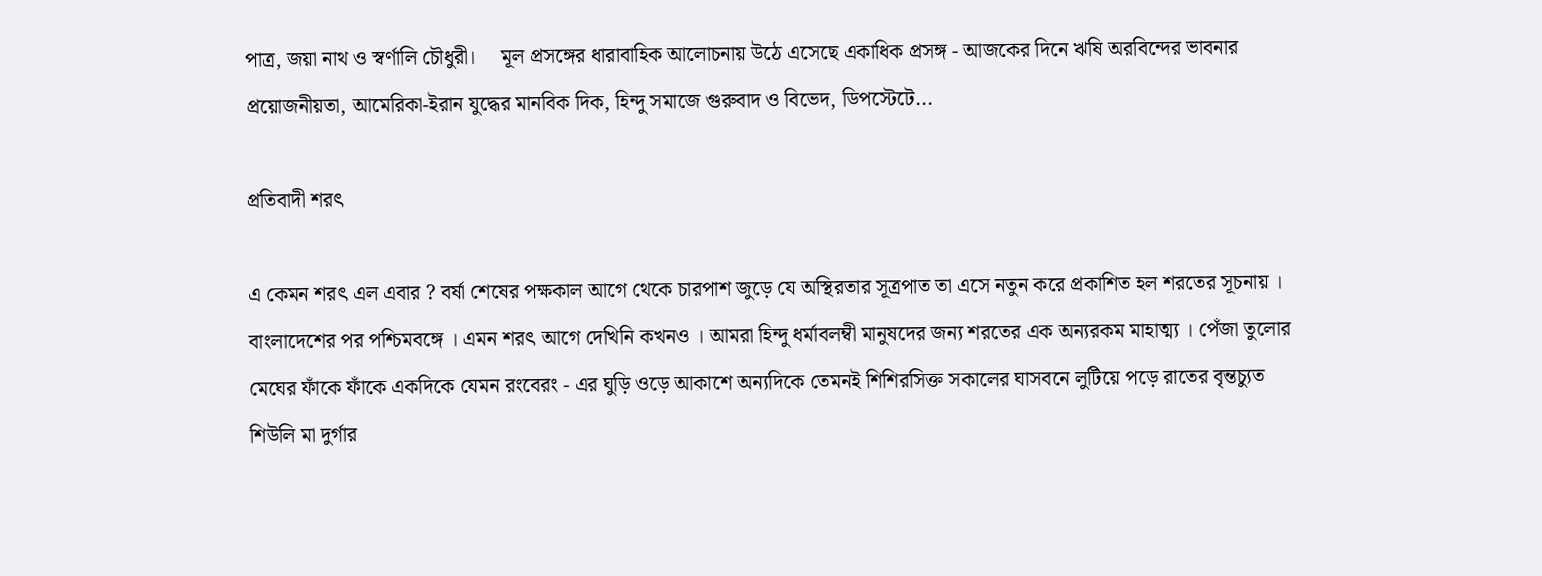পাত্র, জয়া নাথ ও স্বর্ণালি চৌধুরী।     মূল প্রসঙ্গের ধারাবাহিক আলোচনায় উঠে এসেছে একাধিক প্রসঙ্গ - আজকের দিনে ঋষি অরবিন্দের ভাবনার প্রয়োজনীয়তা, আমেরিকা-ইরান যুদ্ধের মানবিক দিক, হিন্দু সমাজে গুরুবাদ ও বিভেদ, ডিপস্টেটে...

প্রতিবাদী শরৎ

এ কেমন শরৎ এল এবার ? বর্ষা শেষের পক্ষকাল আগে থেকে চারপাশ জুড়ে যে অস্থিরতার সূত্রপাত তা এসে নতুন করে প্রকাশিত হল শরতের সূচনায় । বাংলাদেশের পর পশ্চিমবঙ্গে । এমন শরৎ আগে দেখিনি কখনও । আমরা হিন্দু ধর্মাবলম্বী মানুষদের জন্য শরতের এক অন্যরকম মাহাত্ম্য । পেঁজা তুলোর মেঘের ফাঁকে ফাঁকে একদিকে যেমন রংবেরং - এর ঘুড়ি ওড়ে আকাশে অন্যদিকে তেমনই শিশিরসিক্ত সকালের ঘাসবনে লুটিয়ে পড়ে রাতের বৃন্তচ্যুত শিউলি মা দুর্গার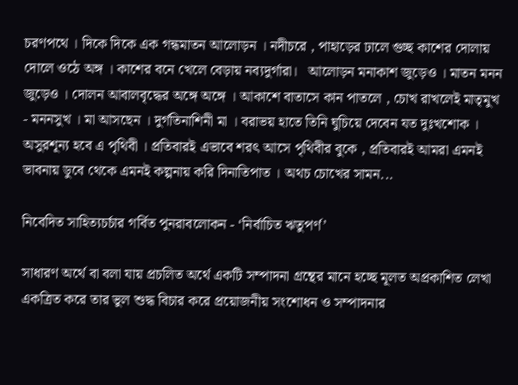চরণপথে । দিকে দিকে এক গন্ধমাতন আলোড়ন । নদীচরে , পাহাড়ের ঢালে গুচ্ছ কাশের দোলায় দোলে ওঠে অঙ্গ । কাশের বনে খেলে বেড়ায় নব্যদুর্গারা।   আলোড়ন মনাকাশ জুড়েও । মাতন মনন জুড়েও । দোলন আবালবৃদ্ধের অঙ্গে অঙ্গে । আকাশে বাতাসে কান পাতলে , চোখ রাখলেই মাতৃমুখ - মননসুখ । মা আসছেন । দুর্গতিনাশিনী মা । বরাভয় হাতে তিনি ঘুচিয়ে দেবেন যত দুঃখশোক । অসুরশূন্য হবে এ পৃথিবী । প্রতিবারই এভাবে শরৎ আসে পৃথিবীর বুকে , প্রতিবারই আমরা এমনই ভাবনায় ডুবে থেকে এমনই কল্পনায় করি দিনাতিপাত । অথচ চোখের সামন...

নিবেদিত সাহিত্যচর্চার গর্বিত পুনরাবলোকন - ‘নির্বাচিত ঋতুপর্ণ’

সাধারণ অর্থে বা বলা যায় প্রচলিত অর্থে একটি সম্পাদনা গ্রন্থের মানে হচ্ছে মূলত অপ্রকাশিত লেখা একত্রিত করে তার ভুল শুদ্ধ বিচার করে প্রয়োজনীয় সংশোধন ও সম্পাদনার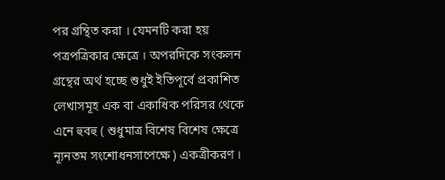পর গ্রন্থিত করা । যেমনটি করা হয় পত্রপত্রিকার ক্ষেত্রে । অপরদিকে সংকলন গ্রন্থের অর্থ হচ্ছে শুধুই ইতিপূর্বে প্রকাশিত লেখাসমূহ এক বা একাধিক পরিসর থেকে এনে হুবহু ( শুধুমাত্র বিশেষ বিশেষ ক্ষেত্রে ন্যূনতম সংশোধনসাপেক্ষে ) একত্রীকরণ ।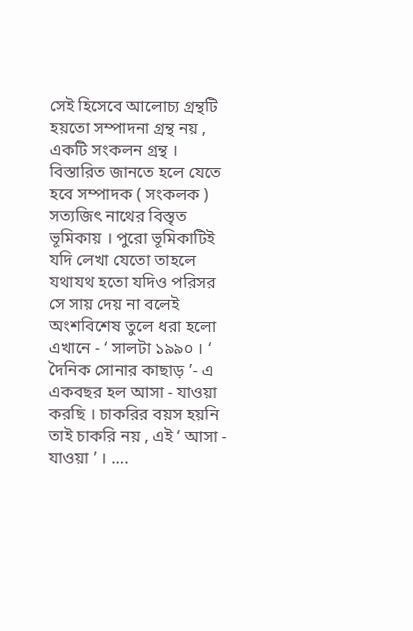সেই হিসেবে আলোচ্য গ্রন্থটি হয়তো সম্পাদনা গ্রন্থ নয় , একটি সংকলন গ্রন্থ । বিস্তারিত জানতে হলে যেতে হবে সম্পাদক ( সংকলক ) সত্যজিৎ নাথের বিস্তৃত ভূমিকায় । পুরো ভূমিকাটিই যদি লেখা যেতো তাহলে যথাযথ হতো যদিও পরিসর সে সায় দেয় না বলেই অংশবিশেষ তুলে ধরা হলো এখানে - ‘ সালটা ১৯৯০ । ‘ দৈনিক সোনার কাছাড় ’- এ একবছর হল আসা - যাওয়া করছি । চাকরির বয়স হয়নি তাই চাকরি নয় , এই ‘ আসা - যাওয়া ’ । ….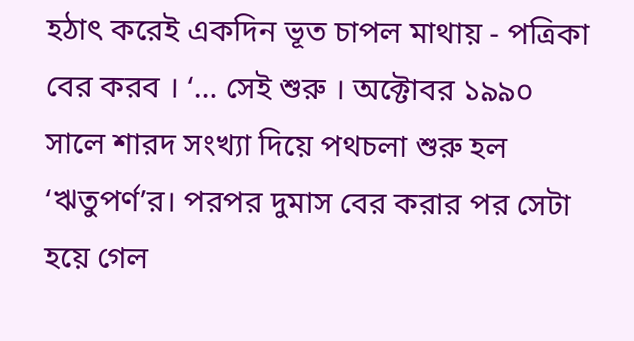হঠাৎ করেই একদিন ভূত চাপল মাথায় - পত্রিকা বের করব । ‘… সেই শুরু । অক্টোবর ১৯৯০ সালে শারদ সংখ্যা দিয়ে পথচলা শুরু হল ‘ঋতুপর্ণ’র। পরপর দুমাস বের করার পর সেটা হয়ে গেল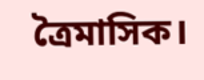ত্রৈমাসিক।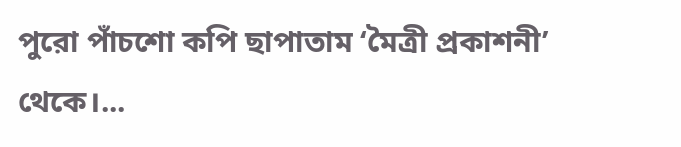পুরো পাঁচশো কপি ছাপাতাম ‘মৈত্রী প্রকাশনী’ থেকে।...